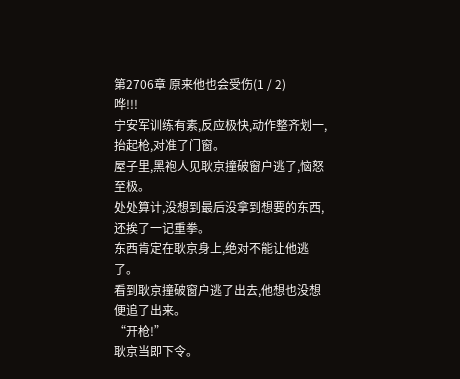第2706章 原来他也会受伤(1 / 2)
哗!!!
宁安军训练有素,反应极快,动作整齐划一,抬起枪,对准了门窗。
屋子里,黑袍人见耿京撞破窗户逃了,恼怒至极。
处处算计,没想到最后没拿到想要的东西,还挨了一记重拳。
东西肯定在耿京身上,绝对不能让他逃了。
看到耿京撞破窗户逃了出去,他想也没想便追了出来。
“开枪!”
耿京当即下令。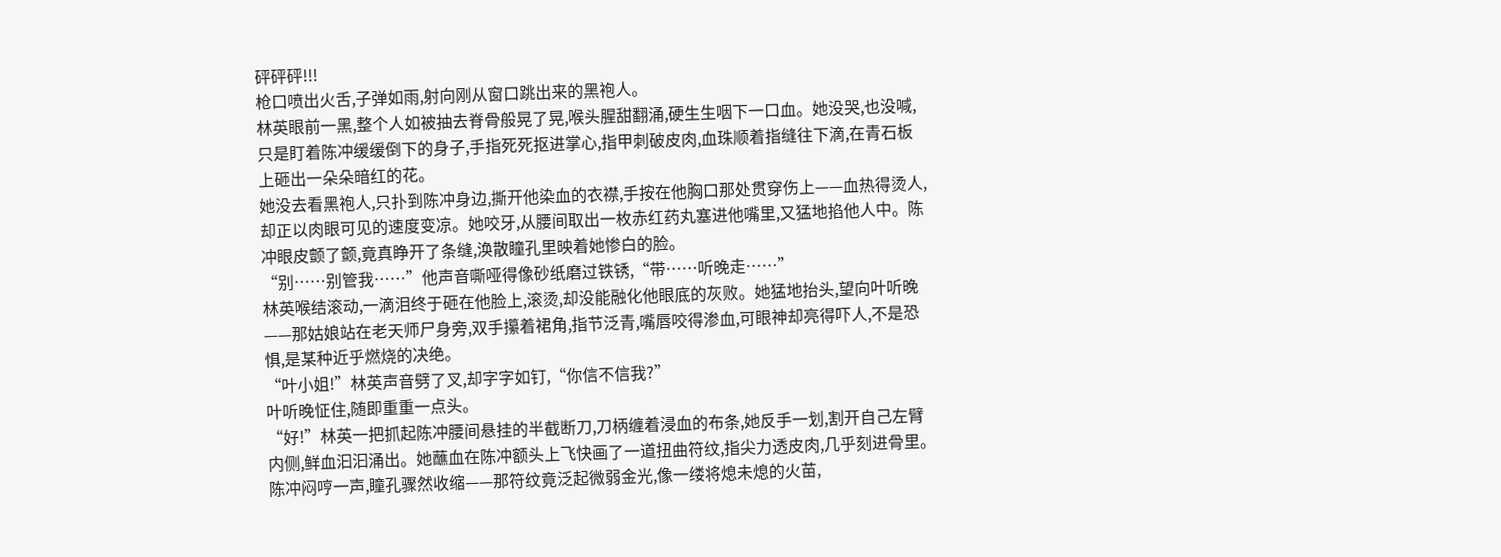砰砰砰!!!
枪口喷出火舌,子弹如雨,射向刚从窗口跳出来的黑袍人。
林英眼前一黑,整个人如被抽去脊骨般晃了晃,喉头腥甜翻涌,硬生生咽下一口血。她没哭,也没喊,只是盯着陈冲缓缓倒下的身子,手指死死抠进掌心,指甲刺破皮肉,血珠顺着指缝往下滴,在青石板上砸出一朵朵暗红的花。
她没去看黑袍人,只扑到陈冲身边,撕开他染血的衣襟,手按在他胸口那处贯穿伤上——血热得烫人,却正以肉眼可见的速度变凉。她咬牙,从腰间取出一枚赤红药丸塞进他嘴里,又猛地掐他人中。陈冲眼皮颤了颤,竟真睁开了条缝,涣散瞳孔里映着她惨白的脸。
“别……别管我……”他声音嘶哑得像砂纸磨过铁锈,“带……听晚走……”
林英喉结滚动,一滴泪终于砸在他脸上,滚烫,却没能融化他眼底的灰败。她猛地抬头,望向叶听晚——那姑娘站在老天师尸身旁,双手攥着裙角,指节泛青,嘴唇咬得渗血,可眼神却亮得吓人,不是恐惧,是某种近乎燃烧的决绝。
“叶小姐!”林英声音劈了叉,却字字如钉,“你信不信我?”
叶听晚怔住,随即重重一点头。
“好!”林英一把抓起陈冲腰间悬挂的半截断刀,刀柄缠着浸血的布条,她反手一划,割开自己左臂内侧,鲜血汩汩涌出。她蘸血在陈冲额头上飞快画了一道扭曲符纹,指尖力透皮肉,几乎刻进骨里。陈冲闷哼一声,瞳孔骤然收缩——那符纹竟泛起微弱金光,像一缕将熄未熄的火苗,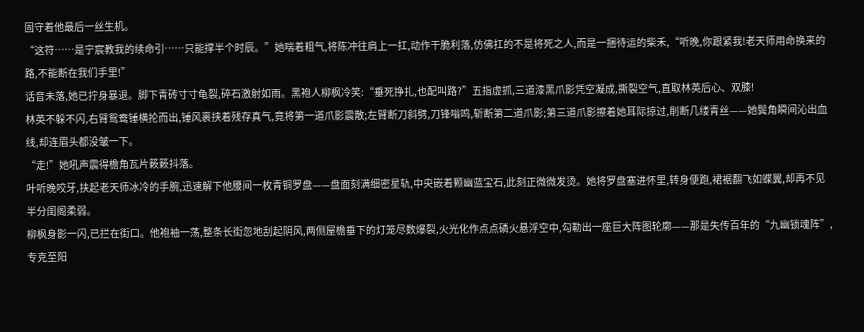固守着他最后一丝生机。
“这符……是宁宸教我的续命引……只能撑半个时辰。”她喘着粗气,将陈冲往肩上一扛,动作干脆利落,仿佛扛的不是将死之人,而是一捆待运的柴禾,“听晚,你跟紧我!老天师用命换来的路,不能断在我们手里!”
话音未落,她已拧身暴退。脚下青砖寸寸龟裂,碎石激射如雨。黑袍人柳枫冷笑:“垂死挣扎,也配叫路?”五指虚抓,三道漆黑爪影凭空凝成,撕裂空气,直取林英后心、双膝!
林英不躲不闪,右臂鸳鸯锤横抡而出,锤风裹挟着残存真气,竟将第一道爪影震散;左臂断刀斜劈,刀锋嗡鸣,斩断第二道爪影;第三道爪影擦着她耳际掠过,削断几缕青丝——她鬓角瞬间沁出血线,却连眉头都没皱一下。
“走!”她吼声震得檐角瓦片簌簌抖落。
叶听晚咬牙,扶起老天师冰冷的手腕,迅速解下他腰间一枚青铜罗盘——盘面刻满细密星轨,中央嵌着颗幽蓝宝石,此刻正微微发烫。她将罗盘塞进怀里,转身便跑,裙裾翻飞如蝶翼,却再不见半分闺阁柔弱。
柳枫身影一闪,已拦在街口。他袍袖一荡,整条长街忽地刮起阴风,两侧屋檐垂下的灯笼尽数爆裂,火光化作点点磷火悬浮空中,勾勒出一座巨大阵图轮廓——那是失传百年的“九幽锁魂阵”,专克至阳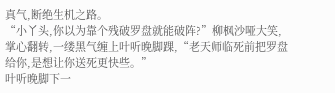真气,断绝生机之路。
“小丫头,你以为靠个残破罗盘就能破阵?”柳枫沙哑大笑,掌心翻转,一缕黑气缠上叶听晚脚踝,“老天师临死前把罗盘给你,是想让你送死更快些。”
叶听晚脚下一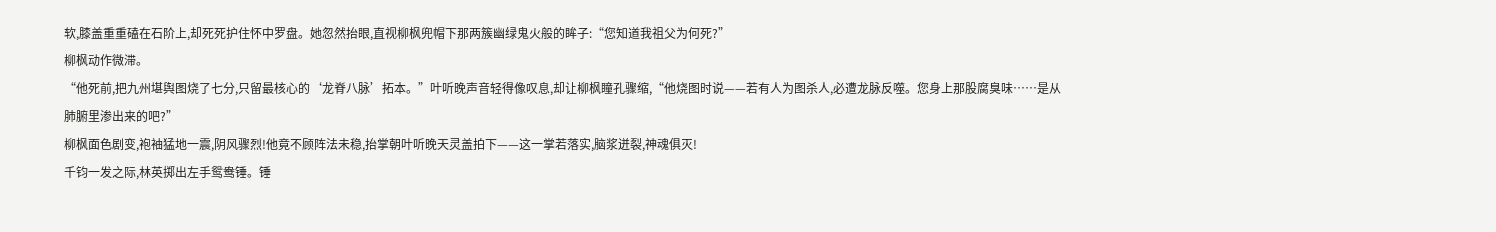软,膝盖重重磕在石阶上,却死死护住怀中罗盘。她忽然抬眼,直视柳枫兜帽下那两簇幽绿鬼火般的眸子:“您知道我祖父为何死?”
柳枫动作微滞。
“他死前,把九州堪舆图烧了七分,只留最核心的‘龙脊八脉’拓本。”叶听晚声音轻得像叹息,却让柳枫瞳孔骤缩,“他烧图时说——若有人为图杀人,必遭龙脉反噬。您身上那股腐臭味……是从肺腑里渗出来的吧?”
柳枫面色剧变,袍袖猛地一震,阴风骤烈!他竟不顾阵法未稳,抬掌朝叶听晚天灵盖拍下——这一掌若落实,脑浆迸裂,神魂俱灭!
千钧一发之际,林英掷出左手鸳鸯锤。锤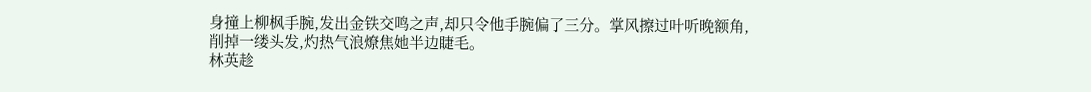身撞上柳枫手腕,发出金铁交鸣之声,却只令他手腕偏了三分。掌风擦过叶听晚额角,削掉一缕头发,灼热气浪燎焦她半边睫毛。
林英趁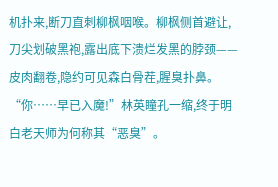机扑来,断刀直刺柳枫咽喉。柳枫侧首避让,刀尖划破黑袍,露出底下溃烂发黑的脖颈——皮肉翻卷,隐约可见森白骨茬,腥臭扑鼻。
“你……早已入魔!”林英瞳孔一缩,终于明白老天师为何称其“恶臭”。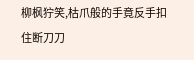柳枫狞笑,枯爪般的手竟反手扣住断刀刀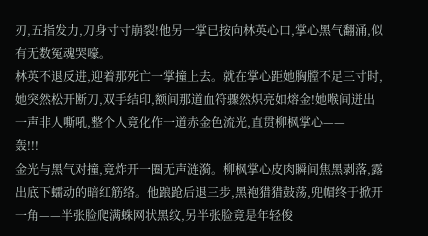刃,五指发力,刀身寸寸崩裂!他另一掌已按向林英心口,掌心黑气翻涌,似有无数冤魂哭嚎。
林英不退反进,迎着那死亡一掌撞上去。就在掌心距她胸膛不足三寸时,她突然松开断刀,双手结印,额间那道血符骤然炽亮如熔金!她喉间迸出一声非人嘶吼,整个人竟化作一道赤金色流光,直贯柳枫掌心——
轰!!!
金光与黑气对撞,竟炸开一圈无声涟漪。柳枫掌心皮肉瞬间焦黑剥落,露出底下蠕动的暗红筋络。他踉跄后退三步,黑袍猎猎鼓荡,兜帽终于掀开一角——半张脸爬满蛛网状黑纹,另半张脸竟是年轻俊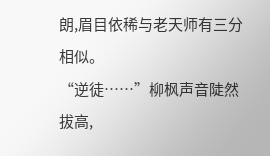朗,眉目依稀与老天师有三分相似。
“逆徒……”柳枫声音陡然拔高,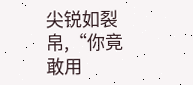尖锐如裂帛,“你竟敢用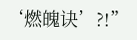‘燃魄诀’?!”